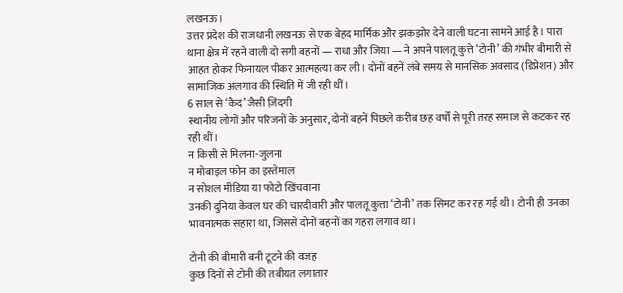लखनऊ।
उत्तर प्रदेश की राजधानी लखनऊ से एक बेहद मार्मिक और झकझोर देने वाली घटना सामने आई है। पारा थाना क्षेत्र में रहने वाली दो सगी बहनों — राधा और जिया — ने अपने पालतू कुत्ते ‘टोनी’ की गंभीर बीमारी से आहत होकर फिनायल पीकर आत्महत्या कर ली। दोनों बहनें लंबे समय से मानसिक अवसाद (डिप्रेशन) और सामाजिक अलगाव की स्थिति में जी रही थीं।
6 साल से ‘कैद’ जैसी ज़िंदगी
स्थानीय लोगों और परिजनों के अनुसार, दोनों बहनें पिछले करीब छह वर्षों से पूरी तरह समाज से कटकर रह रही थीं।
न किसी से मिलना-जुलना
न मोबाइल फोन का इस्तेमाल
न सोशल मीडिया या फोटो खिंचवाना
उनकी दुनिया केवल घर की चारदीवारी और पालतू कुत्ता ‘टोनी’ तक सिमट कर रह गई थी। टोनी ही उनका भावनात्मक सहारा था, जिससे दोनों बहनों का गहरा लगाव था।

टोनी की बीमारी बनी टूटने की वजह
कुछ दिनों से टोनी की तबीयत लगातार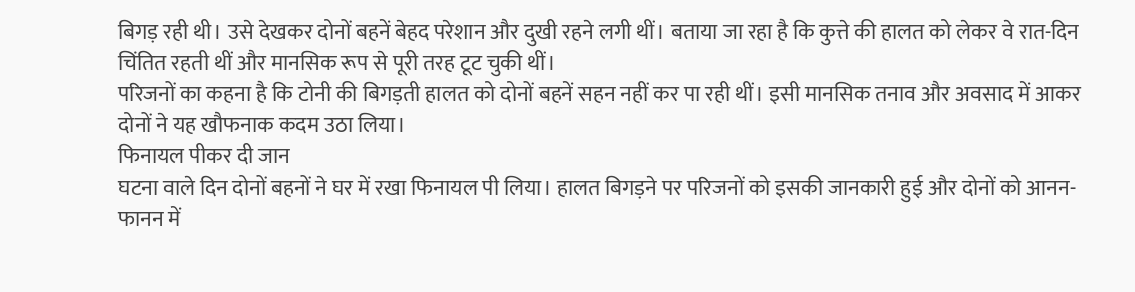बिगड़ रही थी। उसे देखकर दोनों बहनें बेहद परेशान और दुखी रहने लगी थीं। बताया जा रहा है कि कुत्ते की हालत को लेकर वे रात-दिन चिंतित रहती थीं और मानसिक रूप से पूरी तरह टूट चुकी थीं।
परिजनों का कहना है कि टोनी की बिगड़ती हालत को दोनों बहनें सहन नहीं कर पा रही थीं। इसी मानसिक तनाव और अवसाद में आकर दोनों ने यह खौफनाक कदम उठा लिया।
फिनायल पीकर दी जान
घटना वाले दिन दोनों बहनों ने घर में रखा फिनायल पी लिया। हालत बिगड़ने पर परिजनों को इसकी जानकारी हुई और दोनों को आनन-फानन में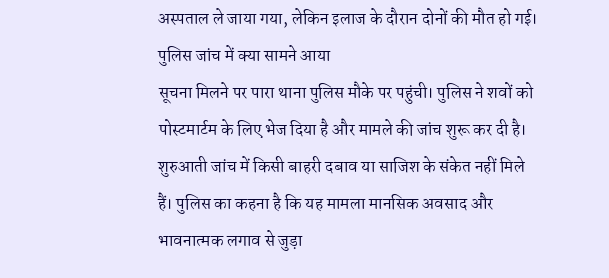अस्पताल ले जाया गया, लेकिन इलाज के दौरान दोनों की मौत हो गई।
पुलिस जांच में क्या सामने आया
सूचना मिलने पर पारा थाना पुलिस मौके पर पहुंची। पुलिस ने शवों को पोस्टमार्टम के लिए भेज दिया है और मामले की जांच शुरू कर दी है। शुरुआती जांच में किसी बाहरी दबाव या साजिश के संकेत नहीं मिले हैं। पुलिस का कहना है कि यह मामला मानसिक अवसाद और भावनात्मक लगाव से जुड़ा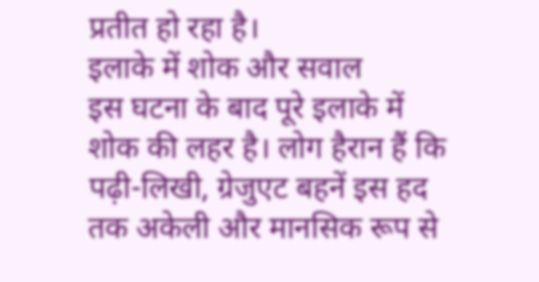प्रतीत हो रहा है।
इलाके में शोक और सवाल
इस घटना के बाद पूरे इलाके में शोक की लहर है। लोग हैरान हैं कि पढ़ी-लिखी, ग्रेजुएट बहनें इस हद तक अकेली और मानसिक रूप से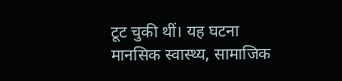टूट चुकी थीं। यह घटना मानसिक स्वास्थ्य, सामाजिक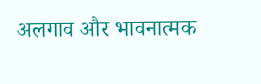अलगाव और भावनात्मक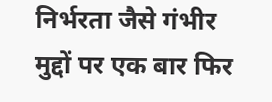निर्भरता जैसे गंभीर मुद्दों पर एक बार फिर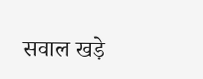सवाल खड़े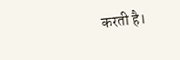करती है।